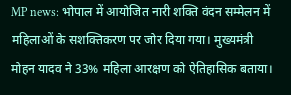MP news: भोपाल में आयोजित नारी शक्ति वंदन सम्मेलन में महिलाओं के सशक्तिकरण पर जोर दिया गया। मुख्यमंत्री मोहन यादव ने 33% महिला आरक्षण को ऐतिहासिक बताया।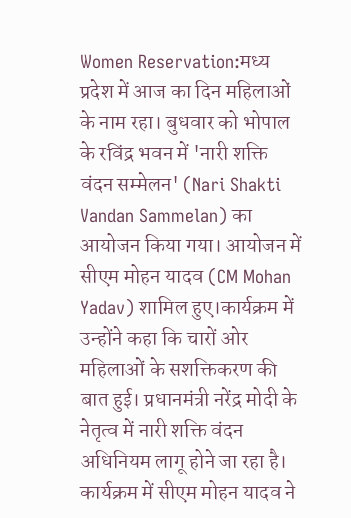Women Reservation:मध्य प्रदेश में आज का दिन महिलाओं के नाम रहा। बुधवार को भोपाल के रविंद्र भवन में 'नारी शक्ति वंदन सम्मेलन' (Nari Shakti Vandan Sammelan) का आयोजन किया गया। आयोजन में सीएम मोहन यादव (CM Mohan Yadav) शामिल हुए।कार्यक्रम में उन्होंने कहा कि चारों ओर महिलाओं के सशक्तिकरण की बात हुई। प्रधानमंत्री नरेंद्र मोदी के नेतृत्व में नारी शक्ति वंदन अधिनियम लागू होने जा रहा है। कार्यक्रम में सीएम मोहन यादव ने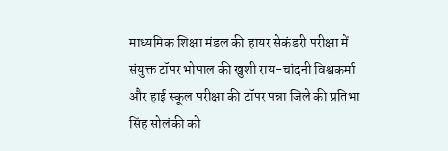माध्यमिक शिक्षा मंडल की हायर सेकंडरी परीक्षा में संयुक्त टॉपर भोपाल की खुशी राय-चांदनी विश्वकर्मा और हाई स्कूल परीक्षा की टॉपर पन्ना जिले की प्रतिभा सिंह सोलंकी को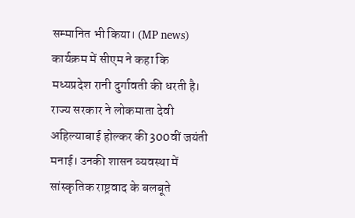सम्मानित भी किया। (MP news)
कार्यक्रम में सीएम ने कहा कि मध्यप्रदेश रानी दुर्गावती की धरती है। राज्य सरकार ने लोकमाता देवी अहिल्याबाई होल्कर की 300वीं जयंती मनाई। उनकी शासन व्यवस्था में सांस्कृतिक राष्ट्रवाद के बलबूते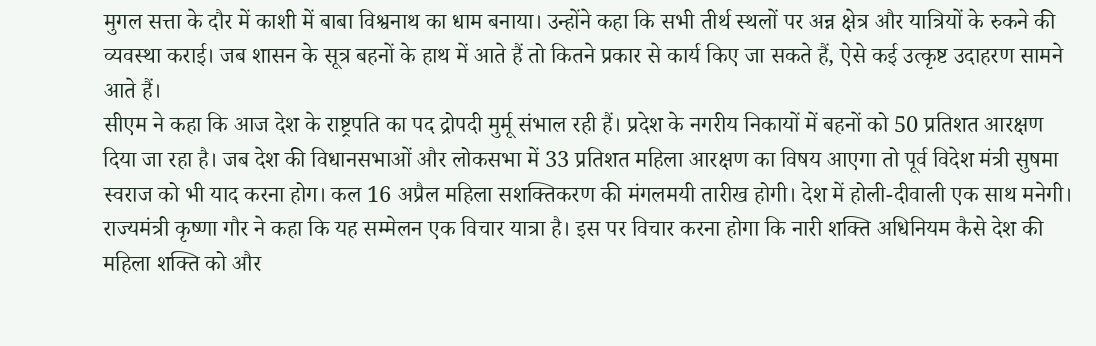मुगल सत्ता के दौर में काशी में बाबा विश्वनाथ का धाम बनाया। उन्होंने कहा कि सभी तीर्थ स्थलों पर अन्न क्षेत्र और यात्रियों के रुकने की व्यवस्था कराई। जब शासन के सूत्र बहनों के हाथ में आते हैं तो कितने प्रकार से कार्य किए जा सकते हैं, ऐसे कई उत्कृष्ट उदाहरण सामने आते हैं।
सीएम ने कहा कि आज देश के राष्ट्रपति का पद द्रोपदी मुर्मू संभाल रही हैं। प्रदेश के नगरीय निकायों में बहनों को 50 प्रतिशत आरक्षण दिया जा रहा है। जब देश की विधानसभाओं और लोकसभा में 33 प्रतिशत महिला आरक्षण का विषय आएगा तो पूर्व विदेश मंत्री सुषमा स्वराज को भी याद करना होग। कल 16 अप्रैल महिला सशक्तिकरण की मंगलमयी तारीख होगी। देश में होली-दीवाली एक साथ मनेगी।
राज्यमंत्री कृष्णा गौर ने कहा कि यह सम्मेलन एक विचार यात्रा है। इस पर विचार करना होगा कि नारी शक्ति अधिनियम कैसे देश की महिला शक्ति को और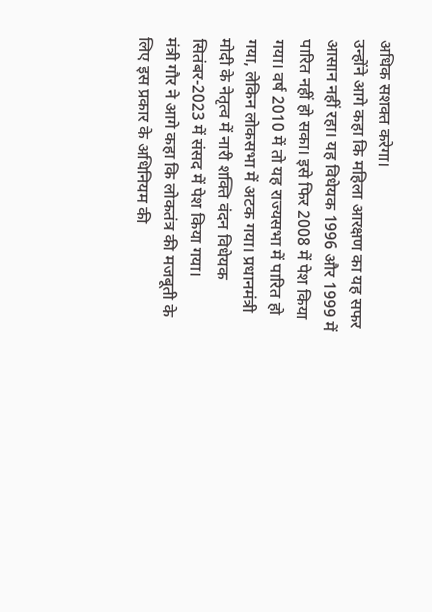अधिक सशक्त करेगा।
उन्होंने आगे कहा कि महिला आरक्षण का यह सफर आसान नहीं रहा। यह विधेयक 1996 और 1999 में पारित नहीं हो सका। इसे फिर 2008 में पेश किया गया। वर्ष 2010 में तो यह राज्यसभा में पारित हो गया, लेकिन लोकसभा में अटक गया। प्रधानमंत्री मोदी के नेतृत्व में नारी शक्ति वंदन विधेयक सितंबर-2023 में संसद में पेश किया गया।
मंत्री गौर ने आगे कहा कि लोकतंत्र की मजबूती के लिए इस प्रकार के अधिनियम की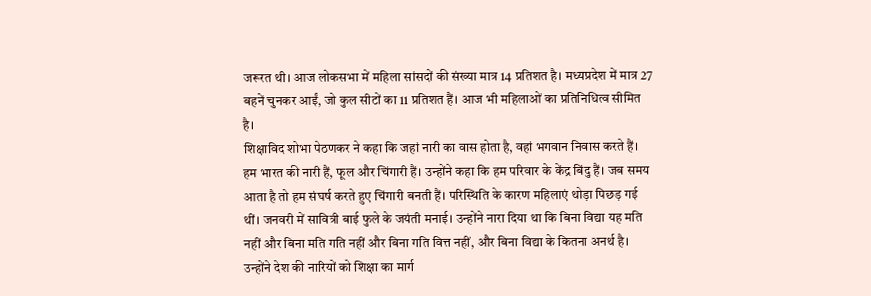जरूरत थी। आज लोकसभा में महिला सांसदों की संख्या मात्र 14 प्रतिशत है। मध्यप्रदेश में मात्र 27 बहनें चुनकर आईं, जो कुल सीटों का 11 प्रतिशत हैं। आज भी महिलाओं का प्रतिनिधित्व सीमित है।
शिक्षाविद शोभा पेठणकर ने कहा कि जहां नारी का वास होता है, वहां भगवान निवास करते हैं। हम भारत की नारी हैं, फूल और चिंगारी हैं। उन्होंने कहा कि हम परिवार के केंद्र बिंदु हैं। जब समय आता है तो हम संघर्ष करते हुए चिंगारी बनती हैं। परिस्थिति के कारण महिलाएं थोड़ा पिछड़ गई थीं। जनवरी में सावित्री बाई फुले के जयंती मनाई। उन्होंने नारा दिया था कि बिना विद्या यह मति नहीं और बिना मति गति नहीं और बिना गति वित्त नहीं, और बिना विद्या के कितना अनर्थ है। उन्होंने देश की नारियों को शिक्षा का मार्ग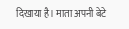दिखाया है। माता अपनी बेटे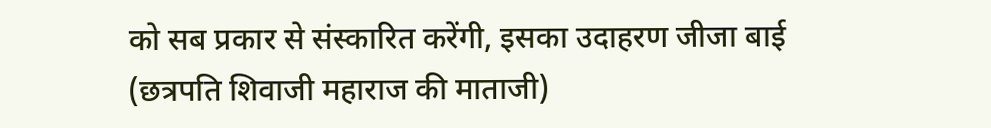को सब प्रकार से संस्कारित करेंगी, इसका उदाहरण जीजा बाई (छत्रपति शिवाजी महाराज की माताजी)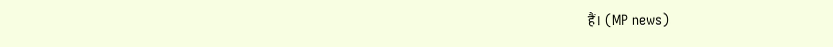हैं। (MP news)